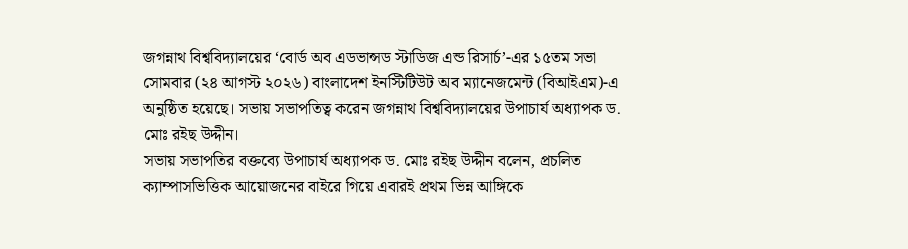জগন্নাথ বিশ্ববিদ্যালয়ের ‘বোর্ড অব এডভান্সড স্টাডিজ এন্ড রিসার্চ’-এর ১৫তম সভা সোমবার (২৪ আগস্ট ২০২৬) বাংলাদেশ ইনস্টিটিউট অব ম্যানেজমেন্ট (বিআইএম)-এ অনুষ্ঠিত হয়েছে। সভায় সভাপতিত্ব করেন জগন্নাথ বিশ্ববিদ্যালয়ের উপাচার্য অধ্যাপক ড. মোঃ রইছ উদ্দীন।
সভায় সভাপতির বক্তব্যে উপাচার্য অধ্যাপক ড. মোঃ রইছ উদ্দীন বলেন, প্রচলিত ক্যাম্পাসভিত্তিক আয়োজনের বাইরে গিয়ে এবারই প্রথম ভিন্ন আঙ্গিকে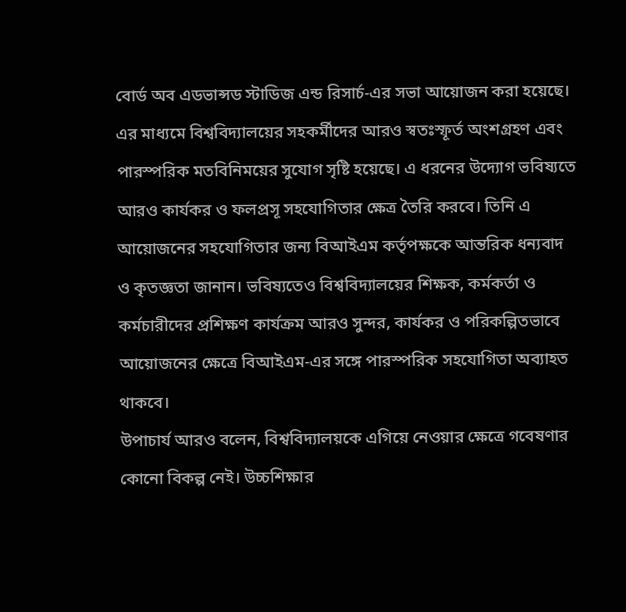বোর্ড অব এডভান্সড স্টাডিজ এন্ড রিসার্চ-এর সভা আয়োজন করা হয়েছে। এর মাধ্যমে বিশ্ববিদ্যালয়ের সহকর্মীদের আরও স্বতঃস্ফূর্ত অংশগ্রহণ এবং পারস্পরিক মতবিনিময়ের সুযোগ সৃষ্টি হয়েছে। এ ধরনের উদ্যোগ ভবিষ্যতে আরও কার্যকর ও ফলপ্রসূ সহযোগিতার ক্ষেত্র তৈরি করবে। তিনি এ আয়োজনের সহযোগিতার জন্য বিআইএম কর্তৃপক্ষকে আন্তরিক ধন্যবাদ ও কৃতজ্ঞতা জানান। ভবিষ্যতেও বিশ্ববিদ্যালয়ের শিক্ষক, কর্মকর্তা ও কর্মচারীদের প্রশিক্ষণ কার্যক্রম আরও সুন্দর, কার্যকর ও পরিকল্পিতভাবে আয়োজনের ক্ষেত্রে বিআইএম-এর সঙ্গে পারস্পরিক সহযোগিতা অব্যাহত থাকবে।
উপাচার্য আরও বলেন, বিশ্ববিদ্যালয়কে এগিয়ে নেওয়ার ক্ষেত্রে গবেষণার কোনো বিকল্প নেই। উচ্চশিক্ষার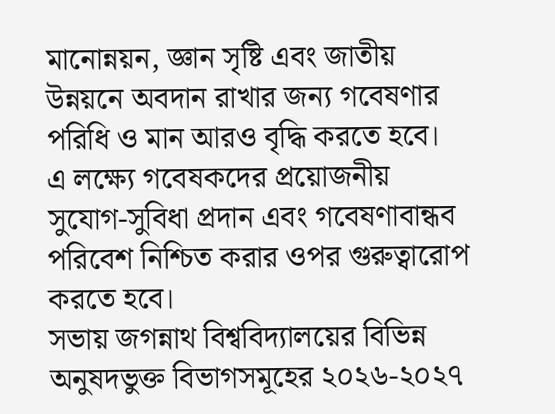মানোন্নয়ন, জ্ঞান সৃষ্টি এবং জাতীয় উন্নয়নে অবদান রাখার জন্য গবেষণার পরিধি ও মান আরও বৃদ্ধি করতে হবে। এ লক্ষ্যে গবেষকদের প্রয়োজনীয় সুযোগ-সুবিধা প্রদান এবং গবেষণাবান্ধব পরিবেশ নিশ্চিত করার ওপর গুরুত্বারোপ করতে হবে।
সভায় জগন্নাথ বিশ্ববিদ্যালয়ের বিভিন্ন অনুষদভুক্ত বিভাগসমূহের ২০২৬-২০২৭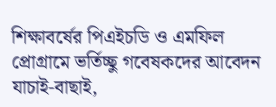শিক্ষাবর্ষের পিএইচডি ও এমফিল প্রোগ্রামে ভর্তিচ্ছু গবেষকদের আবেদন যাচাই-বাছাই,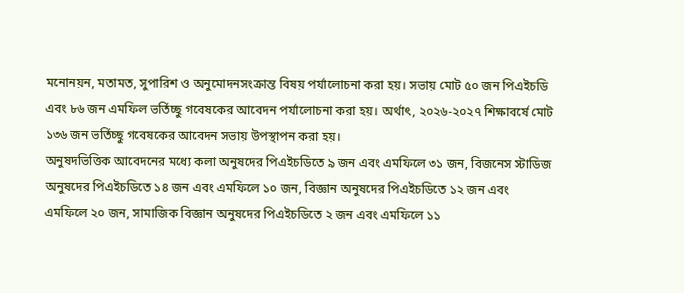মনোনয়ন, মতামত, সুপারিশ ও অনুমোদনসংক্রান্ত বিষয় পর্যালোচনা করা হয়। সভায় মোট ৫০ জন পিএইচডি এবং ৮৬ জন এমফিল ভর্তিচ্ছু গবেষকের আবেদন পর্যালোচনা করা হয়। অর্থাৎ, ২০২৬-২০২৭ শিক্ষাবর্ষে মোট ১৩৬ জন ভর্তিচ্ছু গবেষকের আবেদন সভায় উপস্থাপন করা হয়।
অনুষদভিত্তিক আবেদনের মধ্যে কলা অনুষদের পিএইচডিতে ৯ জন এবং এমফিলে ৩১ জন, বিজনেস স্টাডিজ অনুষদের পিএইচডিতে ১৪ জন এবং এমফিলে ১০ জন, বিজ্ঞান অনুষদের পিএইচডিতে ১২ জন এবং এমফিলে ২০ জন, সামাজিক বিজ্ঞান অনুষদের পিএইচডিতে ২ জন এবং এমফিলে ১১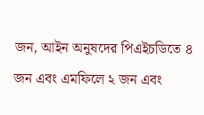জন, আইন অনুষদের পিএইচডিতে ৪ জন এবং এমফিলে ২ জন এবং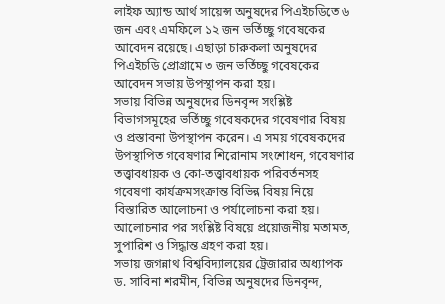লাইফ অ্যান্ড আর্থ সায়েন্স অনুষদের পিএইচডিতে ৬ জন এবং এমফিলে ১২ জন ভর্তিচ্ছু গবেষকের আবেদন রয়েছে। এছাড়া চারুকলা অনুষদের পিএইচডি প্রোগ্রামে ৩ জন ভর্তিচ্ছু গবেষকের আবেদন সভায় উপস্থাপন করা হয়।
সভায় বিভিন্ন অনুষদের ডিনবৃন্দ সংশ্লিষ্ট বিভাগসমূহের ভর্তিচ্ছু গবেষকদের গবেষণার বিষয় ও প্রস্তাবনা উপস্থাপন করেন। এ সময় গবেষকদের উপস্থাপিত গবেষণার শিরোনাম সংশোধন, গবেষণার তত্ত্বাবধায়ক ও কো-তত্ত্বাবধায়ক পরিবর্তনসহ গবেষণা কার্যক্রমসংক্রান্ত বিভিন্ন বিষয় নিয়ে বিস্তারিত আলোচনা ও পর্যালোচনা করা হয়। আলোচনার পর সংশ্লিষ্ট বিষয়ে প্রয়োজনীয় মতামত, সুপারিশ ও সিদ্ধান্ত গ্রহণ করা হয়।
সভায় জগন্নাথ বিশ্ববিদ্যালয়ের ট্রেজারার অধ্যাপক ড. সাবিনা শরমীন, বিভিন্ন অনুষদের ডিনবৃন্দ,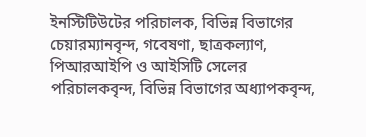ইনস্টিটিউটের পরিচালক, বিভিন্ন বিভাগের চেয়ারম্যানবৃন্দ, গবেষণা, ছাত্রকল্যাণ, পিআরআইপি ও আইসিটি সেলের পরিচালকবৃন্দ, বিভিন্ন বিভাগের অধ্যাপকবৃন্দ,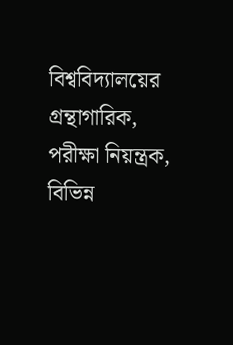বিশ্ববিদ্যালয়ের গ্রন্থাগারিক, পরীক্ষা নিয়ন্ত্রক, বিভিন্ন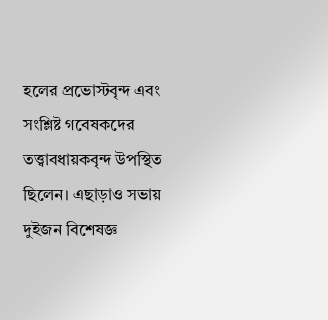হলের প্রভোস্টবৃন্দ এবং সংশ্লিষ্ট গবেষকদের তত্ত্বাবধায়কবৃন্দ উপস্থিত ছিলেন। এছাড়াও সভায় দুইজন বিশেষজ্ঞ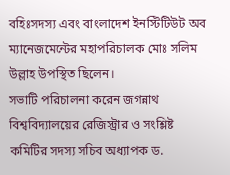বহিঃসদস্য এবং বাংলাদেশ ইনস্টিটিউট অব ম্যানেজমেন্টের মহাপরিচালক মোঃ সলিম উল্লাহ উপস্থিত ছিলেন।
সভাটি পরিচালনা করেন জগন্নাথ বিশ্ববিদ্যালয়ের রেজিস্ট্রার ও সংশ্লিষ্ট কমিটির সদস্য সচিব অধ্যাপক ড.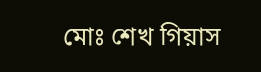মোঃ শেখ গিয়াস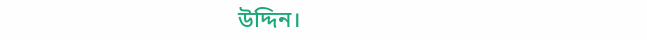উদ্দিন।